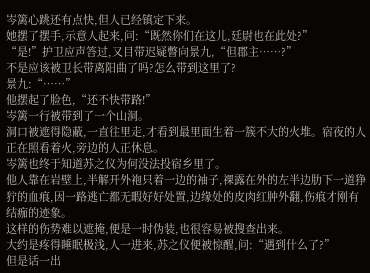岑篱心跳还有点快,但人已经镇定下来。
她摆了摆手,示意人起来,问:“既然你们在这儿,廷尉也在此处?”
“是!”护卫应声答过,又目带迟疑瞥向景九,“但郡主……?”
不是应该被卫长带离阳曲了吗?怎么带到这里了?
景九:“……”
他摆起了脸色,“还不快带路!”
岑篱一行被带到了一个山洞。
洞口被遮得隐蔽,一直往里走,才看到最里面生着一簇不大的火堆。宿夜的人正在照看着火,旁边的人正休息。
岑篱也终于知道苏之仪为何没法投宿乡里了。
他人靠在岩壁上,半解开外袍只着一边的袖子,祼露在外的左半边肋下一道狰狞的血痕,因一路逃亡都无暇好好处置,边缘处的皮肉红肿外翻,伤痕才刚有结痂的迹象。
这样的伤势难以遮掩,便是一时伪装,也很容易被搜查出来。
大约是疼得睡眠极浅,人一进来,苏之仪便被惊醒,问:“遇到什么了?”
但是话一出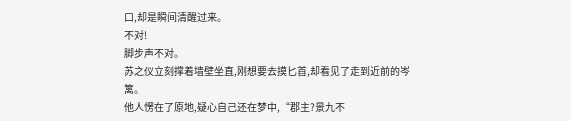口,却是瞬间清醒过来。
不对!
脚步声不对。
苏之仪立刻撑着墙壁坐直,刚想要去摸匕首,却看见了走到近前的岑篱。
他人愣在了原地,疑心自己还在梦中,“郡主?景九不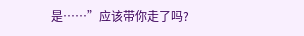是……”应该带你走了吗?